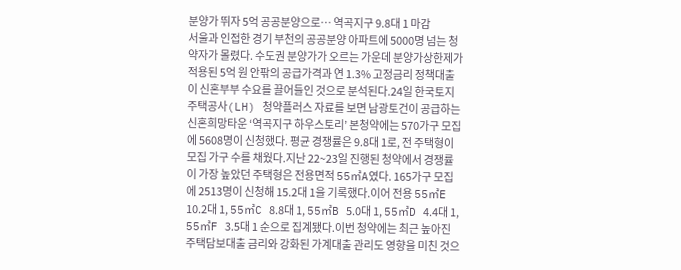분양가 뛰자 5억 공공분양으로… 역곡지구 9.8대 1 마감
서울과 인접한 경기 부천의 공공분양 아파트에 5000명 넘는 청약자가 몰렸다. 수도권 분양가가 오르는 가운데 분양가상한제가 적용된 5억 원 안팎의 공급가격과 연 1.3% 고정금리 정책대출이 신혼부부 수요를 끌어들인 것으로 분석된다.24일 한국토지주택공사(LH) 청약플러스 자료를 보면 남광토건이 공급하는 신혼희망타운 ‘역곡지구 하우스토리’ 본청약에는 570가구 모집에 5608명이 신청했다. 평균 경쟁률은 9.8대 1로, 전 주택형이 모집 가구 수를 채웠다.지난 22~23일 진행된 청약에서 경쟁률이 가장 높았던 주택형은 전용면적 55㎡A였다. 165가구 모집에 2513명이 신청해 15.2대 1을 기록했다.이어 전용 55㎡E 10.2대 1, 55㎡C 8.8대 1, 55㎡B 5.0대 1, 55㎡D 4.4대 1, 55㎡F 3.5대 1 순으로 집계됐다.이번 청약에는 최근 높아진 주택담보대출 금리와 강화된 가계대출 관리도 영향을 미친 것으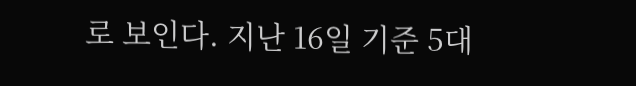로 보인다. 지난 16일 기준 5대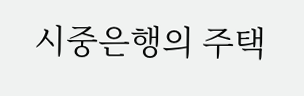시중은행의 주택